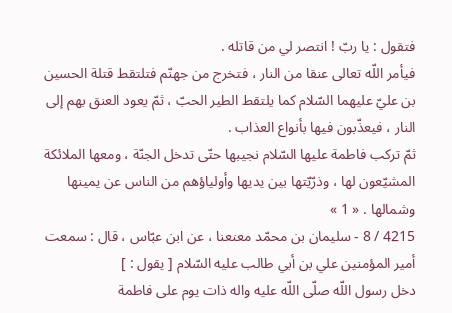فتقول : يا ربّ ! انتصر لي من قاتله .
فيأمر اللّه تعالى عنقا من النار ، فتخرج من جهنّم فتلتقط قتلة الحسين بن عليّ عليهما السّلام كما يلتقط الطير الحبّ ، ثمّ يعود العنق بهم إلى النار ، فيعذّبون فيها بأنواع العذاب .
ثمّ تركب فاطمة عليها السّلام نجيبها حتّى تدخل الجنّة ، ومعها الملائكة المشيّعون لها ، وذرّيّتها بين يديها وأولياؤهم من الناس عن يمينها وشمالها . « 1 »
4215 / 8 - سليمان بن محمّد معنعنا ، عن ابن عبّاس ، قال : سمعت أمير المؤمنين علي بن أبي طالب عليه السّلام [ يقول : ]
دخل رسول اللّه صلّى اللّه عليه واله ذات يوم على فاطمة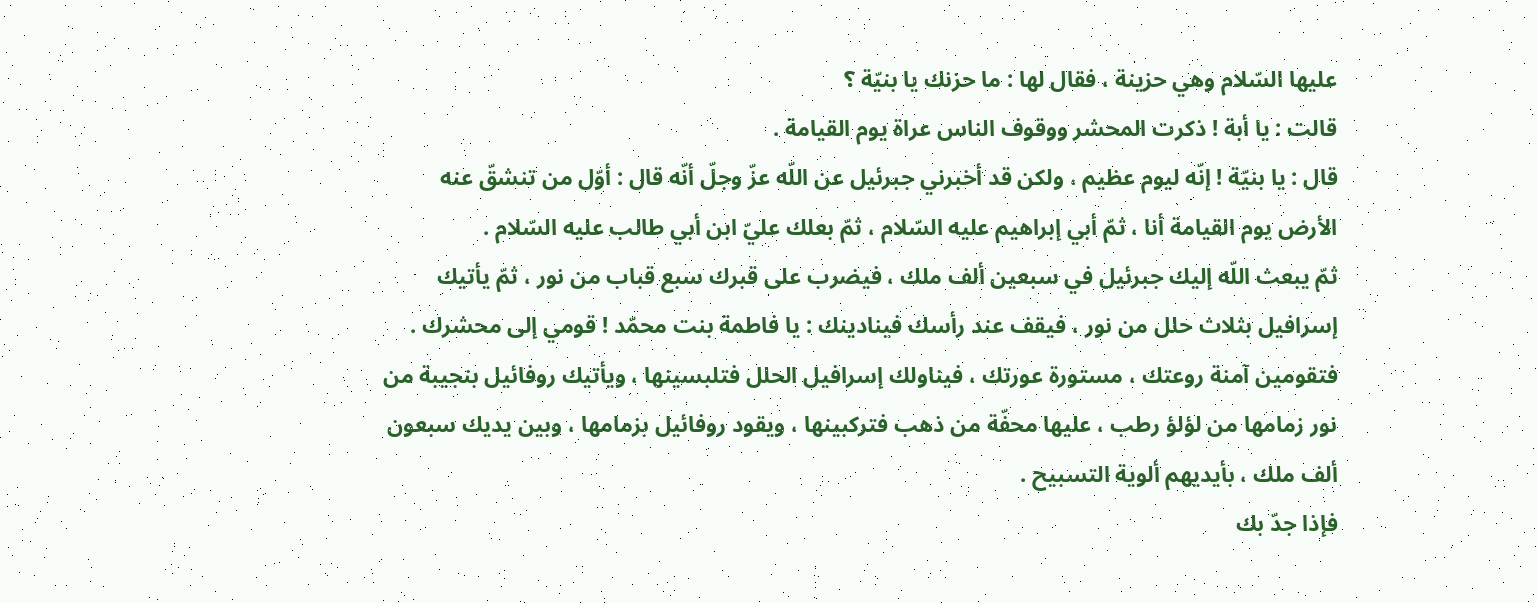عليها السّلام وهي حزينة ، فقال لها : ما حزنك يا بنيّة ؟
قالت : يا أبة ! ذكرت المحشر ووقوف الناس عراة يوم القيامة .
قال : يا بنيّة ! إنّه ليوم عظيم ، ولكن قد أخبرني جبرئيل عن اللّه عزّ وجلّ أنّه قال : أوّل من تنشقّ عنه الأرض يوم القيامة أنا ، ثمّ أبي إبراهيم عليه السّلام ، ثمّ بعلك عليّ ابن أبي طالب عليه السّلام .
ثمّ يبعث اللّه إليك جبرئيل في سبعين ألف ملك ، فيضرب على قبرك سبع قباب من نور ، ثمّ يأتيك إسرافيل بثلاث حلل من نور ، فيقف عند رأسك فينادينك : يا فاطمة بنت محمّد ! قومي إلى محشرك .
فتقومين آمنة روعتك ، مستورة عورتك ، فيناولك إسرافيل الحلل فتلبسينها ، ويأتيك روفائيل بنجيبة من نور زمامها من لؤلؤ رطب ، عليها محفّة من ذهب فتركبينها ، ويقود روفائيل بزمامها ، وبين يديك سبعون ألف ملك ، بأيديهم ألوية التسبيح .
فإذا جدّ بك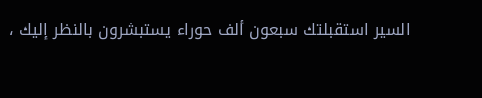السير استقبلتك سبعون ألف حوراء يستبشرون بالنظر إليك ،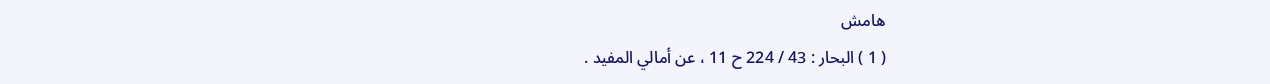هامش
( 1 ) البحار : 43 / 224 ح 11 ، عن أمالي المفيد .